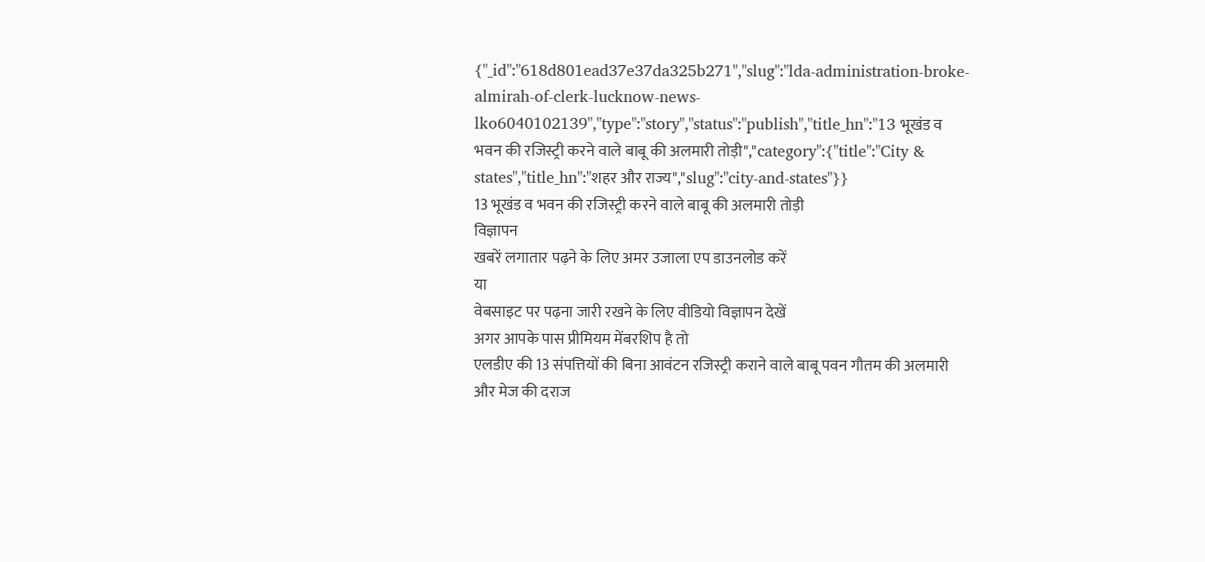{"_id":"618d801ead37e37da325b271","slug":"lda-administration-broke-almirah-of-clerk-lucknow-news-lko6040102139","type":"story","status":"publish","title_hn":"13 भूखंड व भवन की रजिस्ट्री करने वाले बाबू की अलमारी तोड़ी","category":{"title":"City & states","title_hn":"शहर और राज्य","slug":"city-and-states"}}
13 भूखंड व भवन की रजिस्ट्री करने वाले बाबू की अलमारी तोड़ी
विज्ञापन
खबरें लगातार पढ़ने के लिए अमर उजाला एप डाउनलोड करें
या
वेबसाइट पर पढ़ना जारी रखने के लिए वीडियो विज्ञापन देखें
अगर आपके पास प्रीमियम मेंबरशिप है तो
एलडीए की 13 संपत्तियों की बिना आवंटन रजिस्ट्री कराने वाले बाबू पवन गौतम की अलमारी और मेज की दराज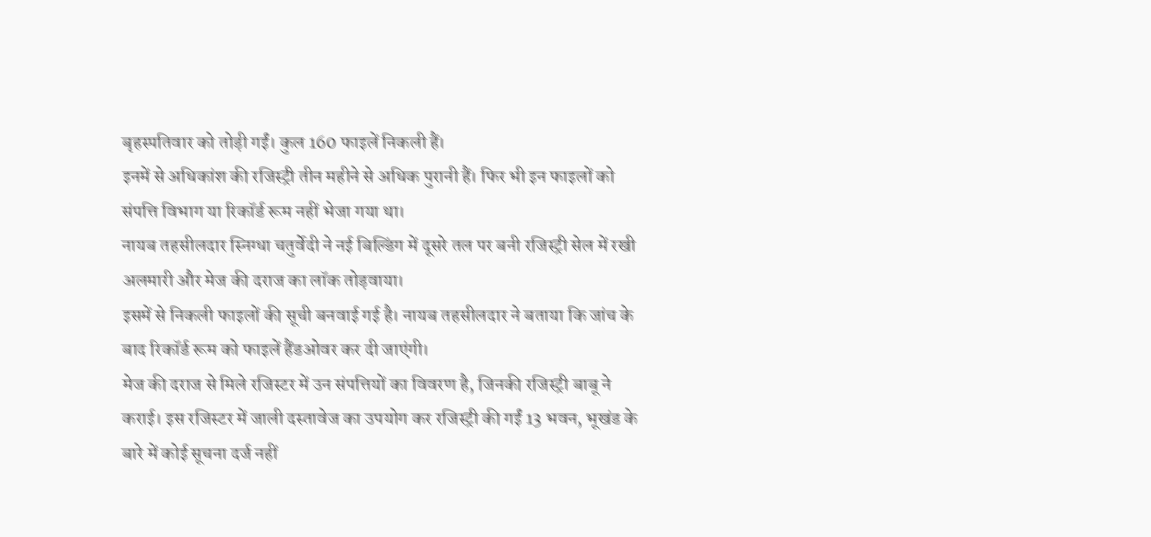बृहस्पतिवार को तोड़ी गईं। कुल 160 फाइलें निकली हैं।
इनमें से अधिकांश की रजिस्ट्री तीन महीने से अधिक पुरानी हैं। फिर भी इन फाइलों को संपत्ति विभाग या रिकॉर्ड रूम नहीं भेजा गया था।
नायब तहसीलदार स्निग्धा चतुर्वेदी ने नई बिल्डिंग में दूसरे तल पर बनी रजिस्ट्री सेल में रखी अलमारी और मेज की दराज का लॉक तोड़वाया।
इसमें से निकली फाइलों की सूची बनवाई गई है। नायब तहसीलदार ने बताया कि जांच के बाद रिकॉर्ड रूम को फाइलें हैंडओवर कर दी जाएंगी।
मेज की दराज से मिले रजिस्टर में उन संपत्तियों का विवरण है, जिनकी रजिस्ट्री बाबू ने कराई। इस रजिस्टर में जाली दस्तावेज का उपयोग कर रजिस्ट्री की गईं 13 भवन, भूखंड के बारे में कोई सूचना दर्ज नहीं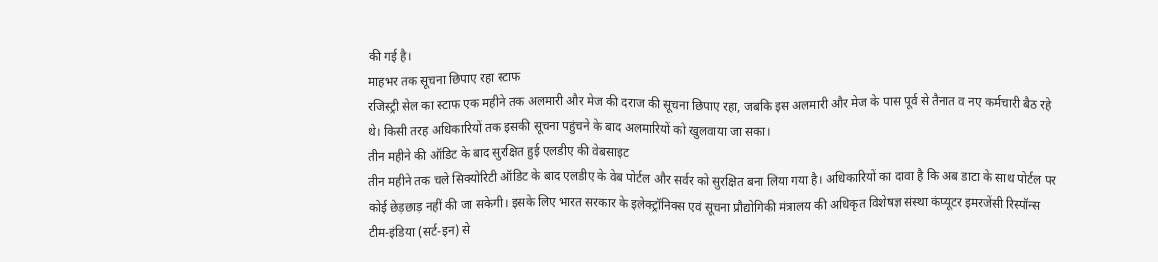की गई है।
माहभर तक सूचना छिपाए रहा स्टाफ
रजिस्ट्री सेल का स्टाफ एक महीने तक अलमारी और मेज की दराज की सूचना छिपाए रहा, जबकि इस अलमारी और मेज के पास पूर्व से तैनात व नए कर्मचारी बैठ रहे थे। किसी तरह अधिकारियों तक इसकी सूचना पहुंचने के बाद अलमारियों को खुलवाया जा सका।
तीन महीने की ऑडिट के बाद सुरक्षित हुई एलडीए की वेबसाइट
तीन महीने तक चले सिक्योरिटी ऑडिट के बाद एलडीए के वेब पोर्टल और सर्वर को सुरक्षित बना लिया गया है। अधिकारियों का दावा है कि अब डाटा के साथ पोर्टल पर कोई छेड़छाड़ नहीं की जा सकेगी। इसके लिए भारत सरकार के इलेक्ट्रॉनिक्स एवं सूचना प्रौद्योगिकी मंत्रालय की अधिकृत विशेषज्ञ संस्था कंप्यूटर इमरजेंसी रिस्पॉन्स टीम-इंडिया (सर्ट-इन) से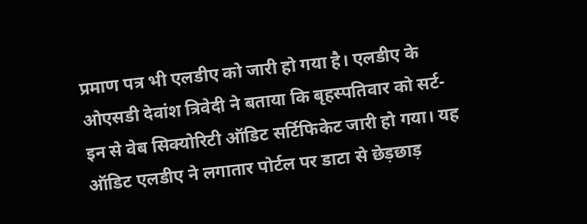प्रमाण पत्र भी एलडीए को जारी हो गया है। एलडीए के ओएसडी देवांश त्रिवेदी ने बताया कि बृहस्पतिवार को सर्ट-इन से वेब सिक्योरिटी ऑडिट सर्टिफिकेट जारी हो गया। यह ऑडिट एलडीए ने लगातार पोर्टल पर डाटा से छेड़छाड़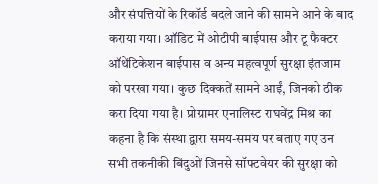और संपत्तियों के रिकॉर्ड बदले जाने की सामने आने के बाद कराया गया। ऑडिट में ओटीपी बाईपास और टू फैक्टर ऑथेंटिकेशन बाईपास व अन्य महत्वपूर्ण सुरक्षा इंतजाम को परखा गया। कुछ दिक्कतें सामने आईं, जिनको ठीक करा दिया गया है। प्रोग्रामर एनालिस्ट राघवेंद्र मिश्र का कहना है कि संस्था द्वारा समय-समय पर बताए गए उन सभी तकनीकी बिंदुओं जिनसे सॉफ्टवेयर की सुरक्षा को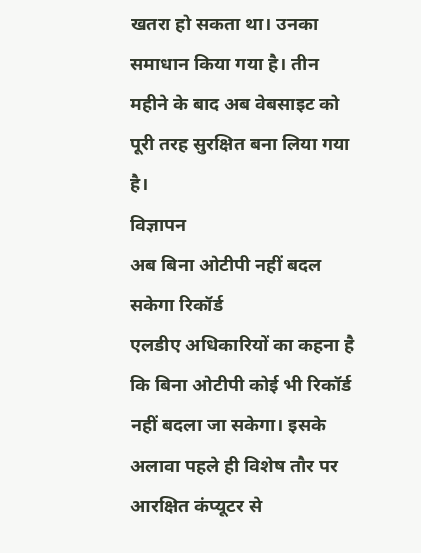खतरा हो सकता था। उनका समाधान किया गया है। तीन महीने के बाद अब वेबसाइट को पूरी तरह सुरक्षित बना लिया गया है।
विज्ञापन
अब बिना ओटीपी नहीं बदल सकेगा रिकॉर्ड
एलडीए अधिकारियों का कहना है कि बिना ओटीपी कोई भी रिकॉर्ड नहीं बदला जा सकेगा। इसके अलावा पहले ही विशेष तौर पर आरक्षित कंप्यूटर से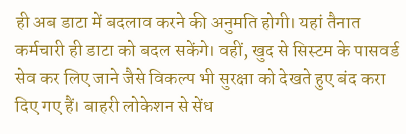ही अब डाटा में बदलाव करने की अनुमति होगी। यहां तैनात कर्मचारी ही डाटा को बदल सकेंगे। वहीं, खुद से सिस्टम के पासवर्ड सेव कर लिए जाने जैसे विकल्प भी सुरक्षा को देखते हुए बंद करा दिए गए हैं। बाहरी लोकेशन से सेंध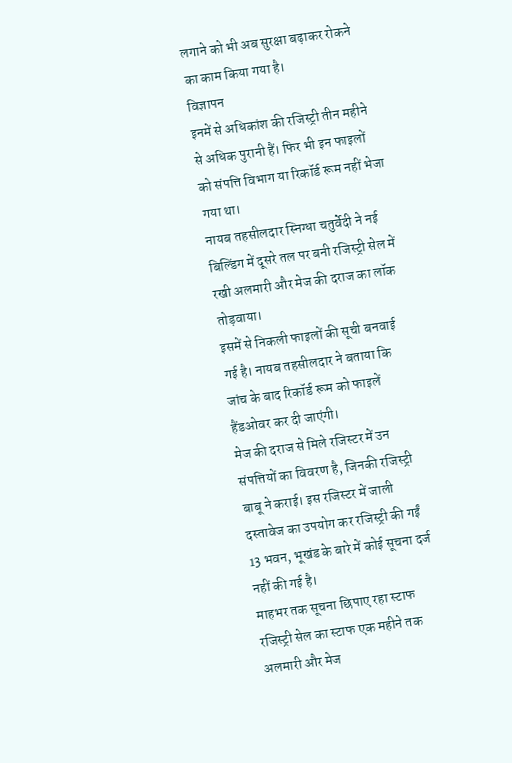लगाने को भी अब सुरक्षा बढ़ाकर रोकने का काम किया गया है।
विज्ञापन
इनमें से अधिकांश की रजिस्ट्री तीन महीने से अधिक पुरानी हैं। फिर भी इन फाइलों को संपत्ति विभाग या रिकॉर्ड रूम नहीं भेजा गया था।
नायब तहसीलदार स्निग्धा चतुर्वेदी ने नई बिल्डिंग में दूसरे तल पर बनी रजिस्ट्री सेल में रखी अलमारी और मेज की दराज का लॉक तोड़वाया।
इसमें से निकली फाइलों की सूची बनवाई गई है। नायब तहसीलदार ने बताया कि जांच के बाद रिकॉर्ड रूम को फाइलें हैंडओवर कर दी जाएंगी।
मेज की दराज से मिले रजिस्टर में उन संपत्तियों का विवरण है, जिनकी रजिस्ट्री बाबू ने कराई। इस रजिस्टर में जाली दस्तावेज का उपयोग कर रजिस्ट्री की गईं 13 भवन, भूखंड के बारे में कोई सूचना दर्ज नहीं की गई है।
माहभर तक सूचना छिपाए रहा स्टाफ
रजिस्ट्री सेल का स्टाफ एक महीने तक अलमारी और मेज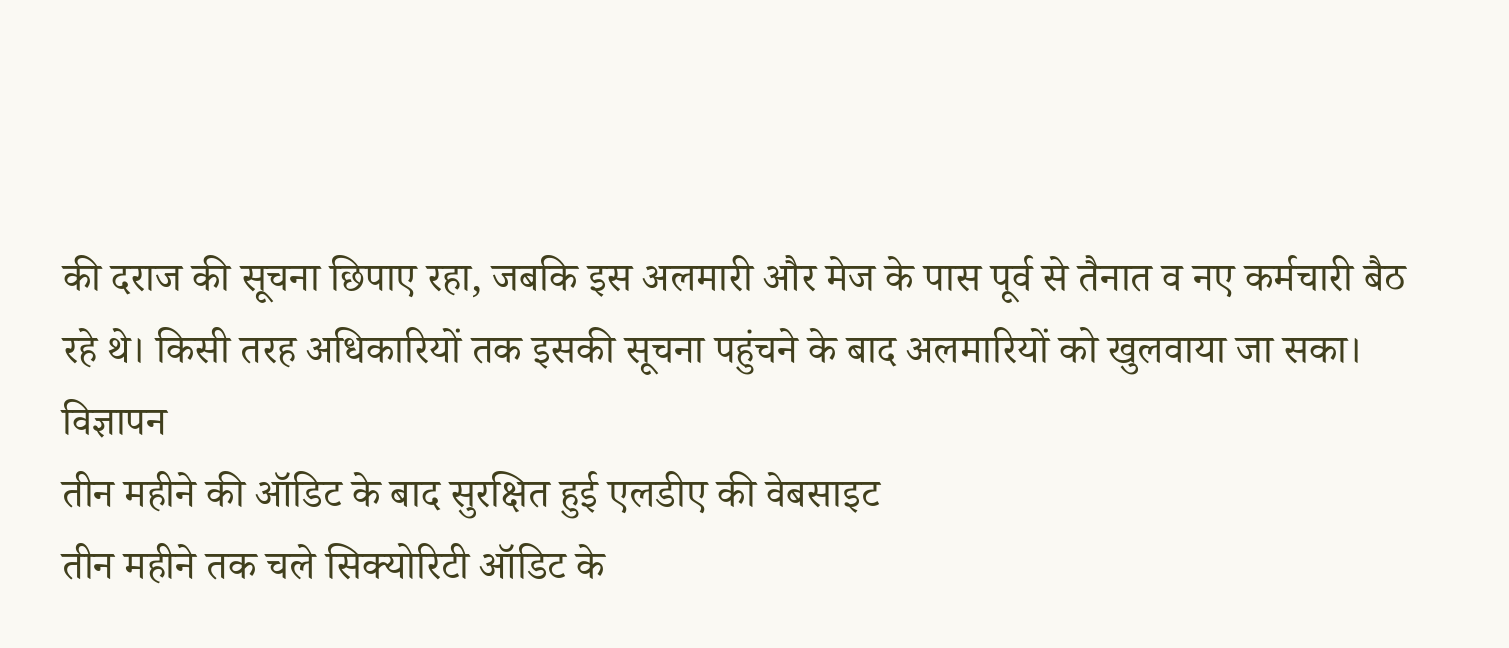की दराज की सूचना छिपाए रहा, जबकि इस अलमारी और मेज के पास पूर्व से तैनात व नए कर्मचारी बैठ रहे थे। किसी तरह अधिकारियों तक इसकी सूचना पहुंचने के बाद अलमारियों को खुलवाया जा सका।
विज्ञापन
तीन महीने की ऑडिट के बाद सुरक्षित हुई एलडीए की वेबसाइट
तीन महीने तक चले सिक्योरिटी ऑडिट के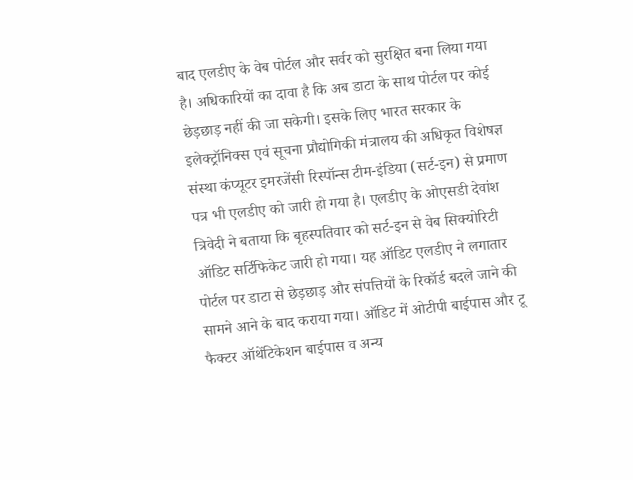बाद एलडीए के वेब पोर्टल और सर्वर को सुरक्षित बना लिया गया है। अधिकारियों का दावा है कि अब डाटा के साथ पोर्टल पर कोई छेड़छाड़ नहीं की जा सकेगी। इसके लिए भारत सरकार के इलेक्ट्रॉनिक्स एवं सूचना प्रौद्योगिकी मंत्रालय की अधिकृत विशेषज्ञ संस्था कंप्यूटर इमरजेंसी रिस्पॉन्स टीम-इंडिया (सर्ट-इन) से प्रमाण पत्र भी एलडीए को जारी हो गया है। एलडीए के ओएसडी देवांश त्रिवेदी ने बताया कि बृहस्पतिवार को सर्ट-इन से वेब सिक्योरिटी ऑडिट सर्टिफिकेट जारी हो गया। यह ऑडिट एलडीए ने लगातार पोर्टल पर डाटा से छेड़छाड़ और संपत्तियों के रिकॉर्ड बदले जाने की सामने आने के बाद कराया गया। ऑडिट में ओटीपी बाईपास और टू फैक्टर ऑथेंटिकेशन बाईपास व अन्य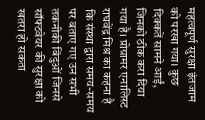महत्वपूर्ण सुरक्षा इंतजाम को परखा गया। कुछ दिक्कतें सामने आईं, जिनको ठीक करा दिया गया है। प्रोग्रामर एनालिस्ट राघवेंद्र मिश्र का कहना है कि संस्था द्वारा समय-समय पर बताए गए उन सभी तकनीकी बिंदुओं जिनसे सॉफ्टवेयर की सुरक्षा को खतरा हो सकता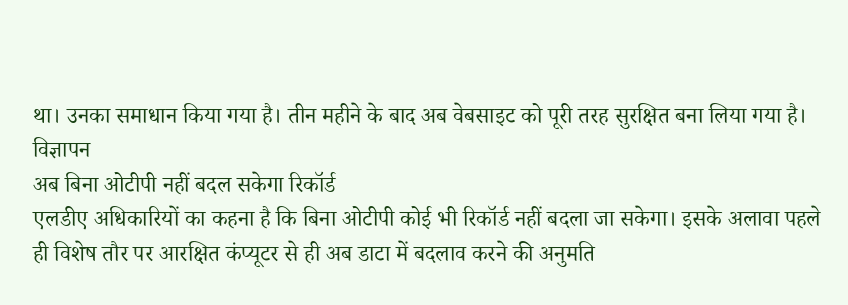था। उनका समाधान किया गया है। तीन महीने के बाद अब वेबसाइट को पूरी तरह सुरक्षित बना लिया गया है।
विज्ञापन
अब बिना ओटीपी नहीं बदल सकेगा रिकॉर्ड
एलडीए अधिकारियों का कहना है कि बिना ओटीपी कोई भी रिकॉर्ड नहीं बदला जा सकेगा। इसके अलावा पहले ही विशेष तौर पर आरक्षित कंप्यूटर से ही अब डाटा में बदलाव करने की अनुमति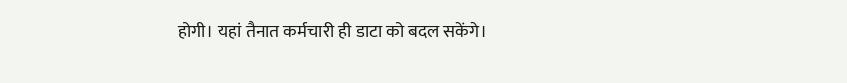होगी। यहां तैनात कर्मचारी ही डाटा को बदल सकेंगे।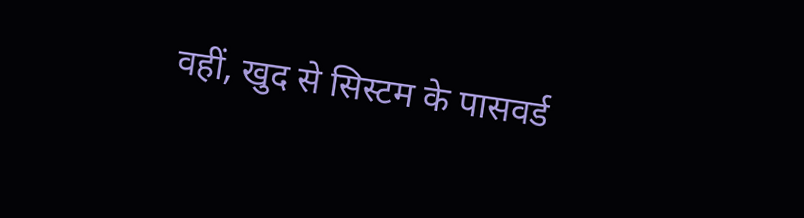वहीं, खुद से सिस्टम के पासवर्ड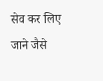सेव कर लिए जाने जैसे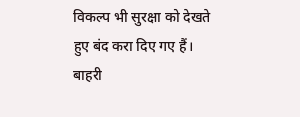विकल्प भी सुरक्षा को देखते हुए बंद करा दिए गए हैं। बाहरी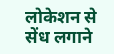लोकेशन से सेंध लगाने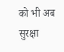को भी अब सुरक्षा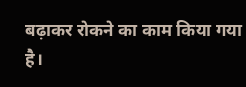बढ़ाकर रोकने का काम किया गया है।